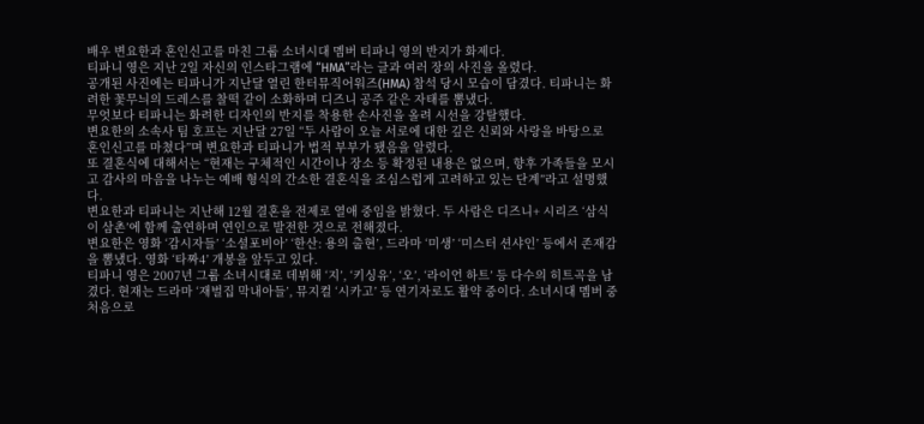배우 변요한과 혼인신고를 마친 그룹 소녀시대 멤버 티파니 영의 반지가 화제다.
티파니 영은 지난 2일 자신의 인스타그램에 “HMA”라는 글과 여러 장의 사진을 올렸다.
공개된 사진에는 티파니가 지난달 열린 한터뮤직어워즈(HMA) 참석 당시 모습이 담겼다. 티파니는 화려한 꽃무늬의 드레스를 찰떡 같이 소화하며 디즈니 공주 같은 자태를 뽐냈다.
무엇보다 티파니는 화려한 디자인의 반지를 착용한 손사진을 올려 시선을 강탈했다.
변요한의 소속사 팀 호프는 지난달 27일 “두 사람이 오늘 서로에 대한 깊은 신뢰와 사랑을 바탕으로 혼인신고를 마쳤다”며 변요한과 티파니가 법적 부부가 됐음을 알렸다.
또 결혼식에 대해서는 “현재는 구체적인 시간이나 장소 등 확정된 내용은 없으며, 향후 가족들을 모시고 감사의 마음을 나누는 예배 형식의 간소한 결혼식을 조심스럽게 고려하고 있는 단계”라고 설명했다.
변요한과 티파니는 지난해 12월 결혼을 전제로 열애 중임을 밝혔다. 두 사람은 디즈니+ 시리즈 ‘삼식이 삼촌’에 함께 출연하며 연인으로 발전한 것으로 전해졌다.
변요한은 영화 ‘감시자들’ ‘소셜포비아’ ‘한산: 용의 출현’, 드라마 ‘미생’ ‘미스터 션샤인’ 등에서 존재감을 뽐냈다. 영화 ‘타짜4’ 개봉을 앞두고 있다.
티파니 영은 2007년 그룹 소녀시대로 데뷔해 ‘지’, ‘키싱유’, ‘오’, ‘라이언 하트’ 등 다수의 히트곡을 남겼다. 현재는 드라마 ‘재벌집 막내아들’, 뮤지컬 ‘시카고’ 등 연기자로도 활약 중이다. 소녀시대 멤버 중 처음으로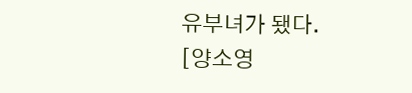유부녀가 됐다.
[양소영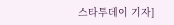스타투데이 기자]